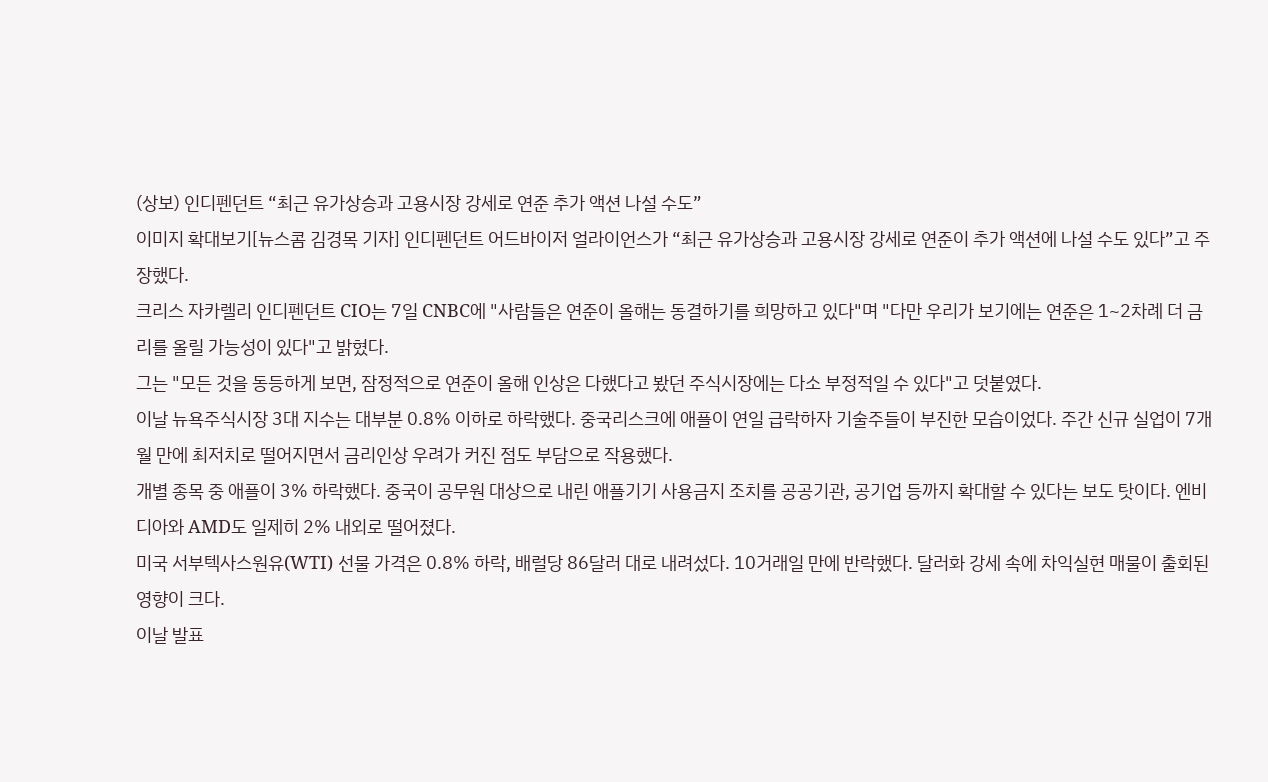(상보) 인디펜던트 “최근 유가상승과 고용시장 강세로 연준 추가 액션 나설 수도”
이미지 확대보기[뉴스콤 김경목 기자] 인디펜던트 어드바이저 얼라이언스가 “최근 유가상승과 고용시장 강세로 연준이 추가 액션에 나설 수도 있다”고 주장했다.
크리스 자카렐리 인디펜던트 CIO는 7일 CNBC에 "사람들은 연준이 올해는 동결하기를 희망하고 있다"며 "다만 우리가 보기에는 연준은 1~2차례 더 금리를 올릴 가능성이 있다"고 밝혔다.
그는 "모든 것을 동등하게 보면, 잠정적으로 연준이 올해 인상은 다했다고 봤던 주식시장에는 다소 부정적일 수 있다"고 덧붙였다.
이날 뉴욕주식시장 3대 지수는 대부분 0.8% 이하로 하락했다. 중국리스크에 애플이 연일 급락하자 기술주들이 부진한 모습이었다. 주간 신규 실업이 7개월 만에 최저치로 떨어지면서 금리인상 우려가 커진 점도 부담으로 작용했다.
개별 종목 중 애플이 3% 하락했다. 중국이 공무원 대상으로 내린 애플기기 사용금지 조치를 공공기관, 공기업 등까지 확대할 수 있다는 보도 탓이다. 엔비디아와 AMD도 일제히 2% 내외로 떨어졌다.
미국 서부텍사스원유(WTI) 선물 가격은 0.8% 하락, 배럴당 86달러 대로 내려섰다. 10거래일 만에 반락했다. 달러화 강세 속에 차익실현 매물이 출회된 영향이 크다.
이날 발표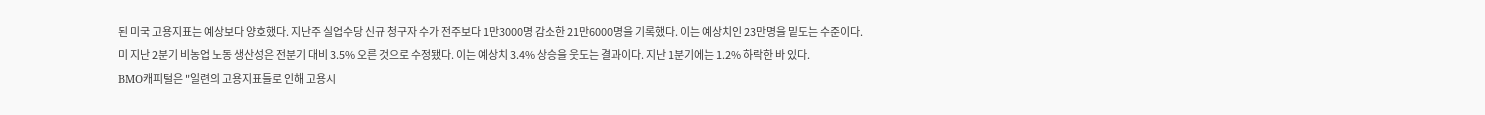된 미국 고용지표는 예상보다 양호했다. 지난주 실업수당 신규 청구자 수가 전주보다 1만3000명 감소한 21만6000명을 기록했다. 이는 예상치인 23만명을 밑도는 수준이다.
미 지난 2분기 비농업 노동 생산성은 전분기 대비 3.5% 오른 것으로 수정됐다. 이는 예상치 3.4% 상승을 웃도는 결과이다. 지난 1분기에는 1.2% 하락한 바 있다.
BMO캐피털은 "일련의 고용지표들로 인해 고용시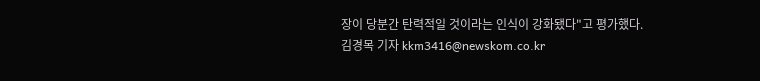장이 당분간 탄력적일 것이라는 인식이 강화됐다"고 평가했다.
김경목 기자 kkm3416@newskom.co.kr